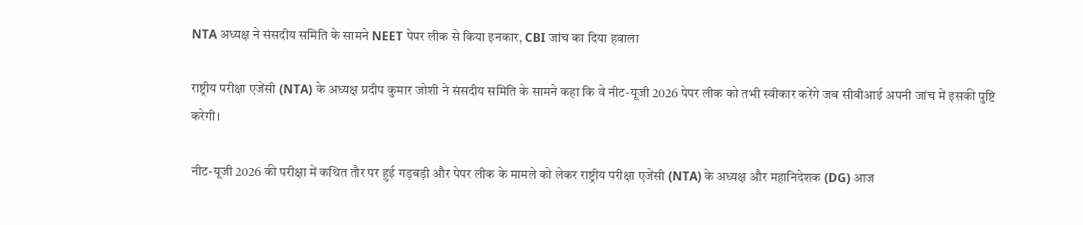NTA अध्यक्ष ने संसदीय समिति के सामने NEET पेपर लीक से किया इनकार, CBI जांच का दिया हवाला

राष्ट्रीय परीक्षा एजेंसी (NTA) के अध्यक्ष प्रदीप कुमार जोशी ने संसदीय समिति के सामने कहा कि वे नीट-यूजी 2026 पेपर लीक को तभी स्वीकार करेंगे जब सीबीआई अपनी जांच में इसकी पुष्टि करेगी।

नीट-यूजी 2026 की परीक्षा में कथित तौर पर हुई गड़बड़ी और पेपर लीक के मामले को लेकर राष्ट्रीय परीक्षा एजेंसी (NTA) के अध्यक्ष और महानिदेशक (DG) आज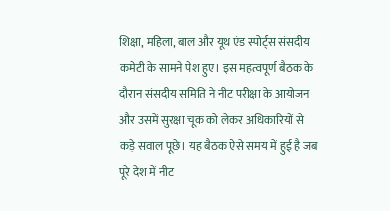शिक्षा, महिला, बाल और यूथ एंड स्पोर्ट्स संसदीय कमेटी के सामने पेश हुए। इस महत्वपूर्ण बैठक के दौरान संसदीय समिति ने नीट परीक्षा के आयोजन और उसमें सुरक्षा चूक को लेकर अधिकारियों से कड़े सवाल पूछे। यह बैठक ऐसे समय में हुई है जब पूरे देश में नीट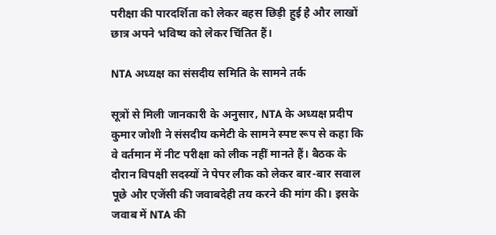परीक्षा की पारदर्शिता को लेकर बहस छिड़ी हुई है और लाखों छात्र अपने भविष्य को लेकर चिंतित हैं।

NTA अध्यक्ष का संसदीय समिति के सामने तर्क

सूत्रों से मिली जानकारी के अनुसार, NTA के अध्यक्ष प्रदीप कुमार जोशी ने संसदीय कमेटी के सामने स्पष्ट रूप से कहा कि वे वर्तमान में नीट परीक्षा को लीक नहीं मानते हैं। बैठक के दौरान विपक्षी सदस्यों ने पेपर लीक को लेकर बार-बार सवाल पूछे और एजेंसी की जवाबदेही तय करने की मांग की। इसके जवाब में NTA की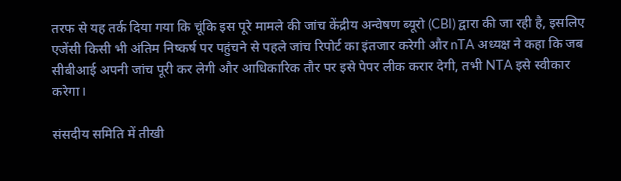तरफ से यह तर्क दिया गया कि चूंकि इस पूरे मामले की जांच केंद्रीय अन्वेषण ब्यूरो (CBI) द्वारा की जा रही है, इसलिए एजेंसी किसी भी अंतिम निष्कर्ष पर पहुंचने से पहले जांच रिपोर्ट का इंतजार करेगी और nTA अध्यक्ष ने कहा कि जब सीबीआई अपनी जांच पूरी कर लेगी और आधिकारिक तौर पर इसे पेपर लीक करार देगी, तभी NTA इसे स्वीकार करेगा।

संसदीय समिति में तीखी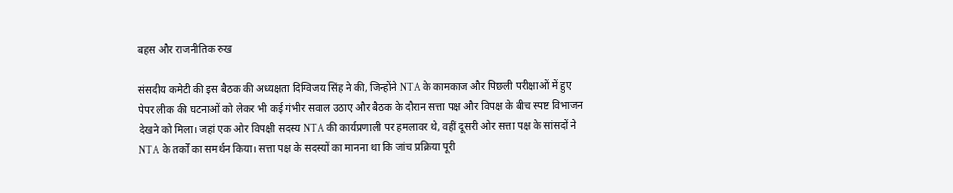बहस और राजनीतिक रुख

संसदीय कमेटी की इस बैठक की अध्यक्षता दिग्विजय सिंह ने की, जिन्होंने NTA के कामकाज और पिछली परीक्षाओं में हुए पेपर लीक की घटनाओं को लेकर भी कई गंभीर सवाल उठाए और बैठक के दौरान सत्ता पक्ष और विपक्ष के बीच स्पष्ट विभाजन देखने को मिला। जहां एक ओर विपक्षी सदस्य NTA की कार्यप्रणाली पर हमलावर थे, वहीं दूसरी ओर सत्ता पक्ष के सांसदों ने NTA के तर्कों का समर्थन किया। सत्ता पक्ष के सदस्यों का मानना था कि जांच प्रक्रिया पूरी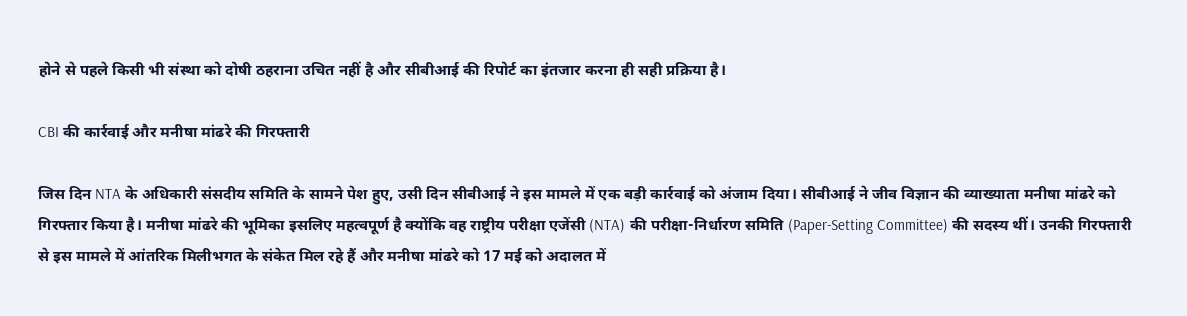होने से पहले किसी भी संस्था को दोषी ठहराना उचित नहीं है और सीबीआई की रिपोर्ट का इंतजार करना ही सही प्रक्रिया है।

CBI की कार्रवाई और मनीषा मांढरे की गिरफ्तारी

जिस दिन NTA के अधिकारी संसदीय समिति के सामने पेश हुए, उसी दिन सीबीआई ने इस मामले में एक बड़ी कार्रवाई को अंजाम दिया। सीबीआई ने जीव विज्ञान की व्याख्याता मनीषा मांढरे को गिरफ्तार किया है। मनीषा मांढरे की भूमिका इसलिए महत्वपूर्ण है क्योंकि वह राष्ट्रीय परीक्षा एजेंसी (NTA) की परीक्षा-निर्धारण समिति (Paper-Setting Committee) की सदस्य थीं। उनकी गिरफ्तारी से इस मामले में आंतरिक मिलीभगत के संकेत मिल रहे हैं और मनीषा मांढरे को 17 मई को अदालत में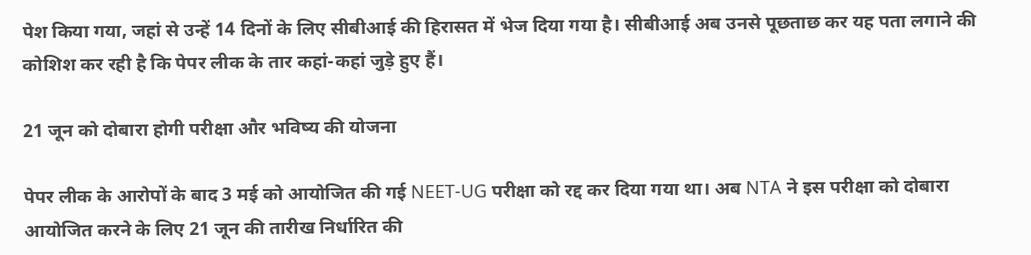पेश किया गया, जहां से उन्हें 14 दिनों के लिए सीबीआई की हिरासत में भेज दिया गया है। सीबीआई अब उनसे पूछताछ कर यह पता लगाने की कोशिश कर रही है कि पेपर लीक के तार कहां-कहां जुड़े हुए हैं।

21 जून को दोबारा होगी परीक्षा और भविष्य की योजना

पेपर लीक के आरोपों के बाद 3 मई को आयोजित की गई NEET-UG परीक्षा को रद्द कर दिया गया था। अब NTA ने इस परीक्षा को दोबारा आयोजित करने के लिए 21 जून की तारीख निर्धारित की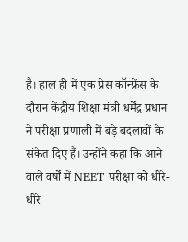है। हाल ही में एक प्रेस कॉन्फ्रेंस के दौरान केंद्रीय शिक्षा मंत्री धर्मेंद्र प्रधान ने परीक्षा प्रणाली में बड़े बदलावों के संकेत दिए हैं। उन्होंने कहा कि आने वाले वर्षों में NEET परीक्षा को धीरे-धीरे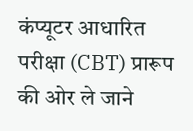कंप्यूटर आधारित परीक्षा (CBT) प्रारूप की ओर ले जाने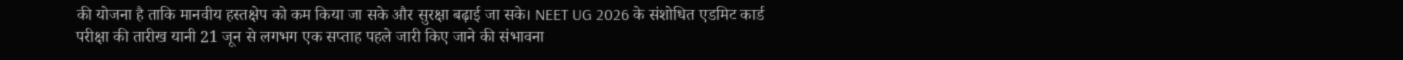की योजना है ताकि मानवीय हस्तक्षेप को कम किया जा सके और सुरक्षा बढ़ाई जा सके। NEET UG 2026 के संशोधित एडमिट कार्ड परीक्षा की तारीख यानी 21 जून से लगभग एक सप्ताह पहले जारी किए जाने की संभावना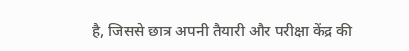है, जिससे छात्र अपनी तैयारी और परीक्षा केंद्र की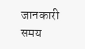जानकारी समय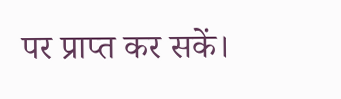पर प्राप्त कर सकें।